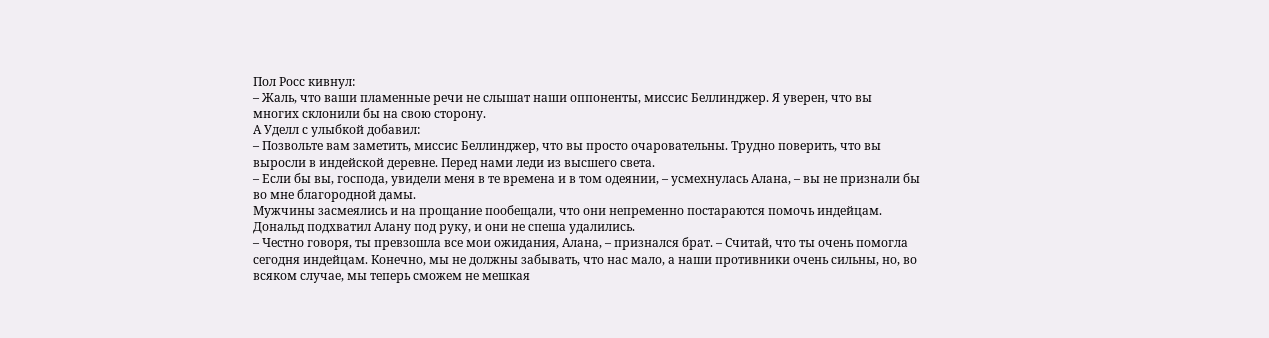Пол Росс кивнул:
– Жаль, что ваши пламенные речи не слышат наши оппоненты, миссис Беллинджер. Я уверен, что вы многих склонили бы на свою сторону.
А Уделл с улыбкой добавил:
– Позвольте вам заметить, миссис Беллинджер, что вы просто очаровательны. Трудно поверить, что вы выросли в индейской деревне. Перед нами леди из высшего света.
– Если бы вы, господа, увидели меня в те времена и в том одеянии, – усмехнулась Алана, – вы не признали бы во мне благородной дамы.
Мужчины засмеялись и на прощание пообещали, что они непременно постараются помочь индейцам.
Дональд подхватил Алану под руку, и они не спеша удалились.
– Честно говоря, ты превзошла все мои ожидания, Алана, – признался брат. – Считай, что ты очень помогла сегодня индейцам. Конечно, мы не должны забывать, что нас мало, а наши противники очень сильны, но, во всяком случае, мы теперь сможем не мешкая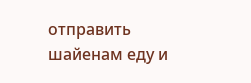отправить шайенам еду и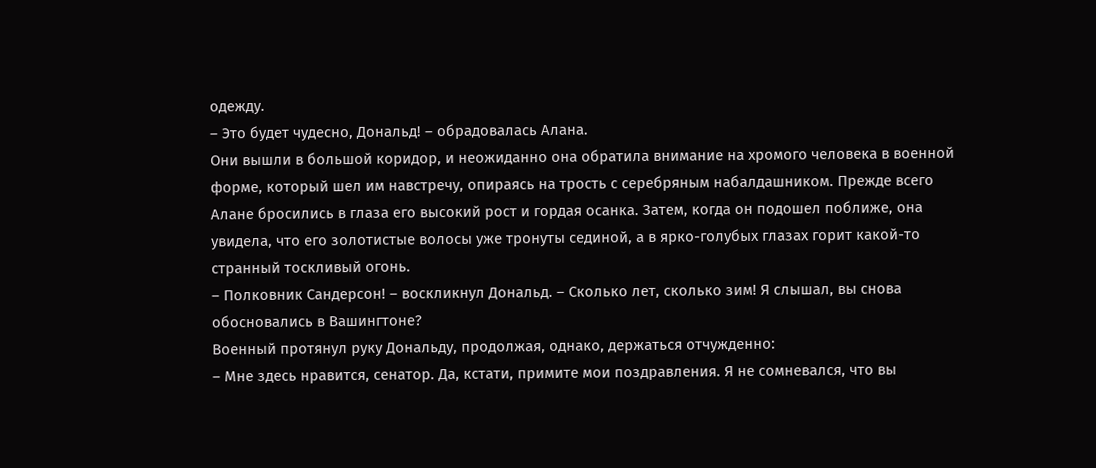одежду.
– Это будет чудесно, Дональд! – обрадовалась Алана.
Они вышли в большой коридор, и неожиданно она обратила внимание на хромого человека в военной форме, который шел им навстречу, опираясь на трость с серебряным набалдашником. Прежде всего Алане бросились в глаза его высокий рост и гордая осанка. Затем, когда он подошел поближе, она увидела, что его золотистые волосы уже тронуты сединой, а в ярко-голубых глазах горит какой-то странный тоскливый огонь.
– Полковник Сандерсон! – воскликнул Дональд. – Сколько лет, сколько зим! Я слышал, вы снова обосновались в Вашингтоне?
Военный протянул руку Дональду, продолжая, однако, держаться отчужденно:
– Мне здесь нравится, сенатор. Да, кстати, примите мои поздравления. Я не сомневался, что вы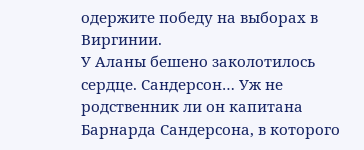одержите победу на выборах в Виргинии.
У Аланы бешено заколотилось сердце. Сандерсон… Уж не родственник ли он капитана Барнарда Сандерсона, в которого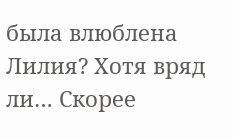была влюблена Лилия? Хотя вряд ли… Скорее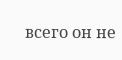всего он не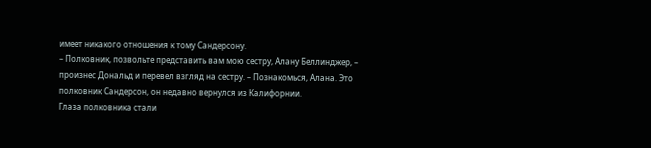имеет никакого отношения к тому Сандерсону.
– Полковник, позвольте представить вам мою сестру, Алану Беллинджер, – произнес Дональд и перевел взгляд на сестру. – Познакомься, Алана. Это полковник Сандерсон, он недавно вернулся из Калифорнии.
Глаза полковника стали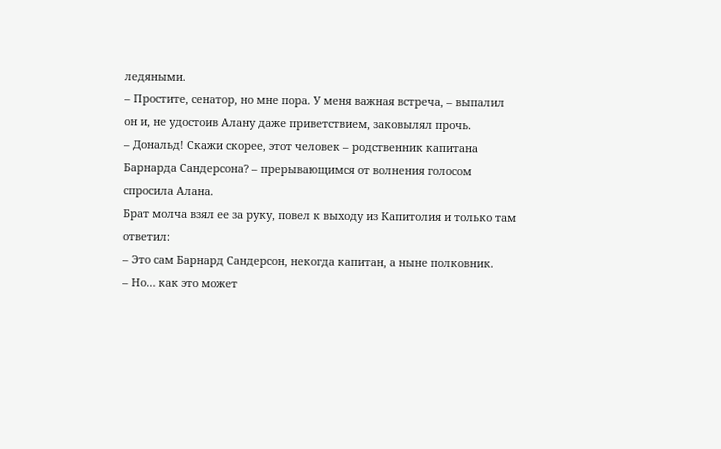ледяными.
– Простите, сенатор, но мне пора. У меня важная встреча, – выпалил он и, не удостоив Алану даже приветствием, заковылял прочь.
– Дональд! Скажи скорее, этот человек – родственник капитана Барнарда Сандерсона? – прерывающимся от волнения голосом спросила Алана.
Брат молча взял ее за руку, повел к выходу из Капитолия и только там ответил:
– Это сам Барнард Сандерсон, некогда капитан, а ныне полковник.
– Но… как это может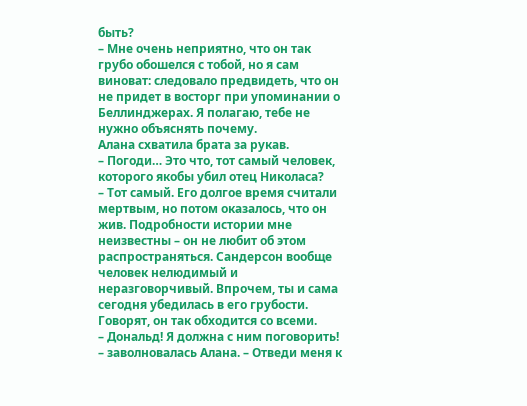быть?
– Мне очень неприятно, что он так грубо обошелся с тобой, но я сам виноват: следовало предвидеть, что он не придет в восторг при упоминании о Беллинджерах. Я полагаю, тебе не нужно объяснять почему.
Алана схватила брата за рукав.
– Погоди… Это что, тот самый человек, которого якобы убил отец Николаса?
– Тот самый. Его долгое время считали мертвым, но потом оказалось, что он жив. Подробности истории мне неизвестны – он не любит об этом распространяться. Сандерсон вообще человек нелюдимый и неразговорчивый. Впрочем, ты и сама сегодня убедилась в его грубости. Говорят, он так обходится со всеми.
– Дональд! Я должна с ним поговорить! – заволновалась Алана. – Отведи меня к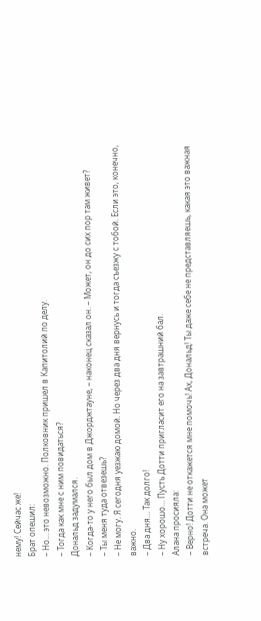нему! Сейчас же!
Брат опешил:
– Но… это невозможно. Полковник пришел в Капитолий по делу.
– Тогда как мне с ним повидаться?
Дональд задумался.
– Когда-то у него был дом в Джорджтауне, – наконец сказал он. – Может, он до сих пор там живет?
– Ты меня туда отвезешь?
– Не могу. Я сегодня уезжаю домой. Но через два дня вернусь и тогда съезжу с тобой. Если это, конечно, важно.
– Два дня… Так долго!
– Ну хорошо… Пусть Дотти пригласит его на завтрашний бал.
Алана просияла:
– Верно! Дотти не откажется мне помочь! Ах, Дональд! Ты даже себе не представляешь, какая это важная встреча. Она может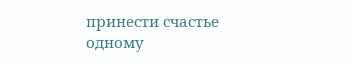принести счастье одному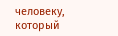человеку, который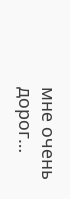мне очень дорог…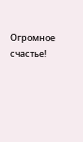Огромное счастье!